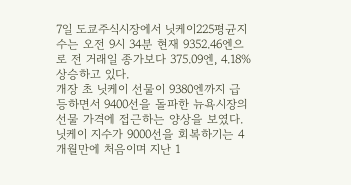7일 도쿄주식시장에서 닛케이225평균지수는 오전 9시 34분 현재 9352.46엔으로 전 거래일 종가보다 375.09엔, 4.18% 상승하고 있다.
개장 초 닛케이 선물이 9380엔까지 급등하면서 9400선을 돌파한 뉴욕시장의 선물 가격에 접근하는 양상을 보였다.
닛케이 지수가 9000선을 회복하기는 4개월만에 처음이며 지난 1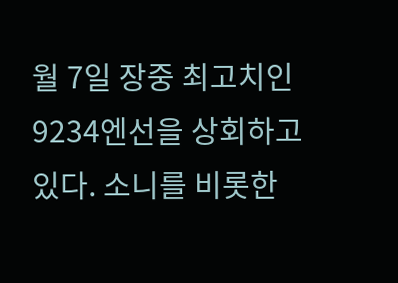월 7일 장중 최고치인 9234엔선을 상회하고 있다. 소니를 비롯한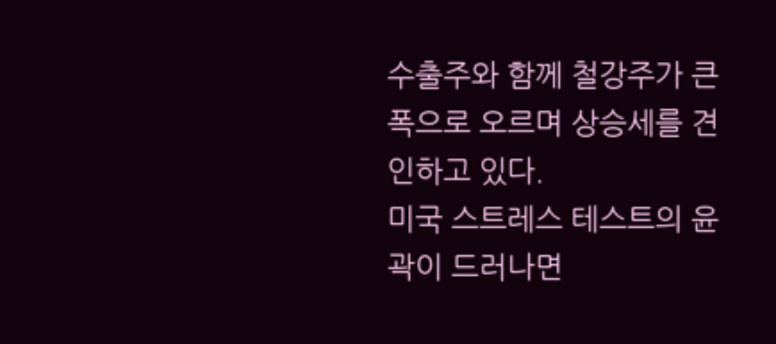수출주와 함께 철강주가 큰 폭으로 오르며 상승세를 견인하고 있다.
미국 스트레스 테스트의 윤곽이 드러나면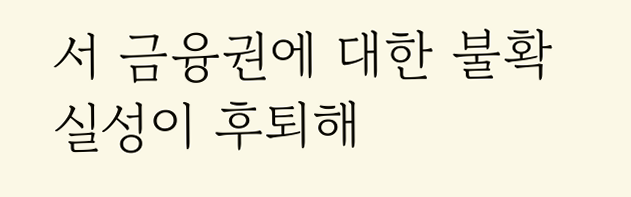서 금융권에 대한 불확실성이 후퇴해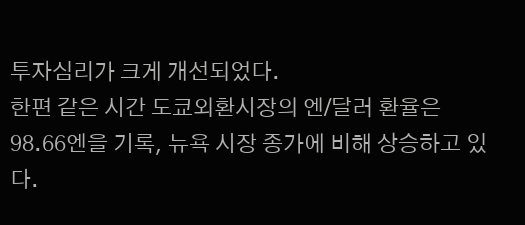투자심리가 크게 개선되었다.
한편 같은 시간 도쿄외환시장의 엔/달러 환율은 98.66엔을 기록, 뉴욕 시장 종가에 비해 상승하고 있다.